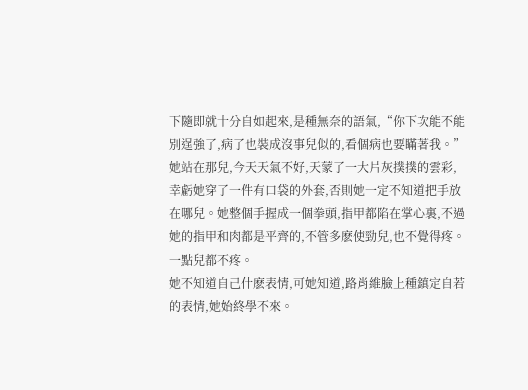下隨即就十分自如起來,是種無奈的語氣,“你下次能不能別逞強了,病了也裝成沒事兒似的,看個病也要瞞著我。”
她站在那兒,今天天氣不好,天蒙了一大片灰撲撲的雲彩,幸虧她穿了一件有口袋的外套,否則她一定不知道把手放在哪兒。她整個手握成一個拳頭,指甲都陷在掌心裏,不過她的指甲和肉都是平齊的,不管多麽使勁兒,也不覺得疼。一點兒都不疼。
她不知道自己什麽表情,可她知道,路肖維臉上種鎮定自若的表情,她始終學不來。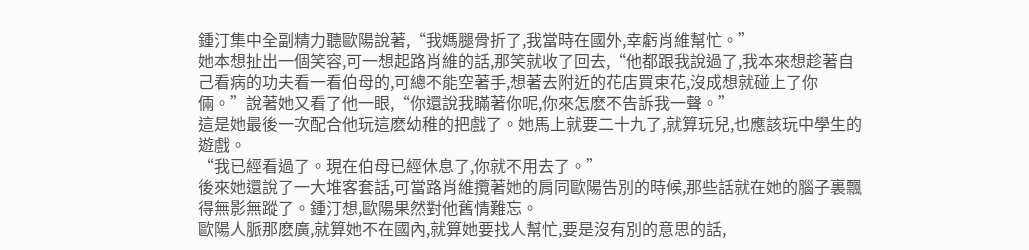鍾汀集中全副精力聽歐陽說著,“我媽腿骨折了,我當時在國外,幸虧肖維幫忙。”
她本想扯出一個笑容,可一想起路肖維的話,那笑就收了回去,“他都跟我說過了,我本來想趁著自己看病的功夫看一看伯母的,可總不能空著手,想著去附近的花店買束花,沒成想就碰上了你倆。”說著她又看了他一眼,“你還說我瞞著你呢,你來怎麽不告訴我一聲。”
這是她最後一次配合他玩這麽幼稚的把戲了。她馬上就要二十九了,就算玩兒,也應該玩中學生的遊戲。
“我已經看過了。現在伯母已經休息了,你就不用去了。”
後來她還說了一大堆客套話,可當路肖維攬著她的肩同歐陽告別的時候,那些話就在她的腦子裏飄得無影無蹤了。鍾汀想,歐陽果然對他舊情難忘。
歐陽人脈那麽廣,就算她不在國內,就算她要找人幫忙,要是沒有別的意思的話,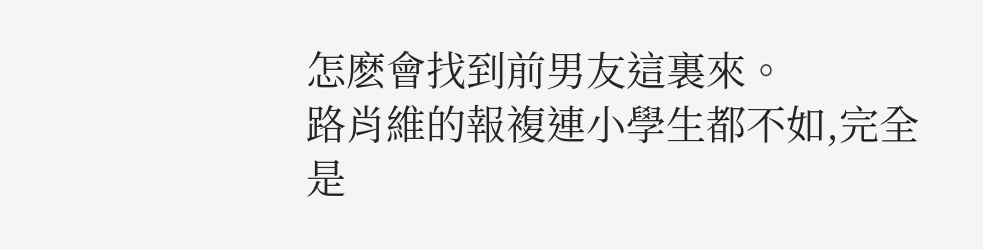怎麽會找到前男友這裏來。
路肖維的報複連小學生都不如,完全是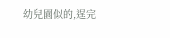幼兒園似的,逞完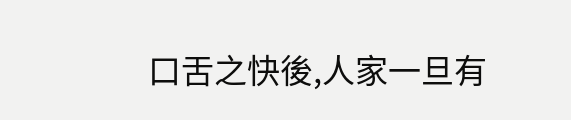口舌之快後,人家一旦有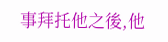事拜托他之後,他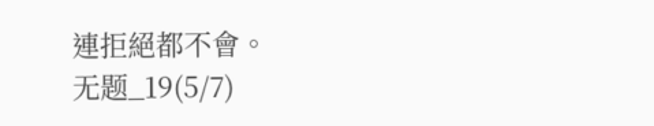連拒絕都不會。
无题_19(5/7)